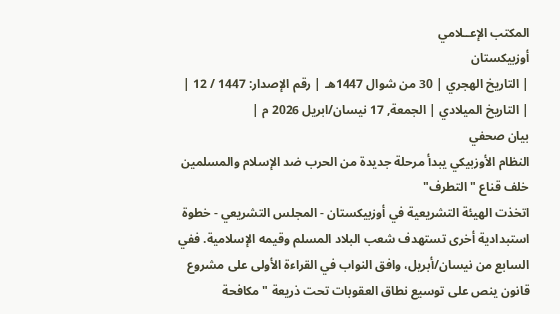المكتب الإعــلامي
أوزبيكستان
| التاريخ الهجري | 30 من شوال 1447هـ | رقم الإصدار: 1447 / 12 |
| التاريخ الميلادي | الجمعة, 17 نيسان/ابريل 2026 م |
بيان صحفي
النظام الأوزبيكي يبدأ مرحلة جديدة من الحرب ضد الإسلام والمسلمين خلف قناع "التطرف"
اتخذت الهيئة التشريعية في أوزبيكستان - المجلس التشريعي - خطوة استبدادية أخرى تستهدف شعب البلاد المسلم وقيمه الإسلامية. ففي السابع من نيسان/أبريل، وافق النواب في القراءة الأولى على مشروع قانون ينص على توسيع نطاق العقوبات تحت ذريعة "مكافحة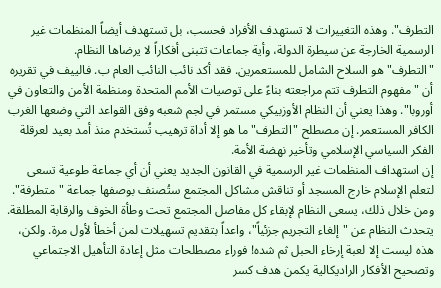التطرف". وهذه التغييرات لا تستهدف الأفراد فحسب، بل تستهدف أيضاً المنظمات غير الرسمية الخارجة عن سيطرة الدولة، وأية جماعات تتبنى أفكاراً لا يرضاها النظام.
"التطرف" هو السلاح الشامل للمستعمرين. فقد أكد نائب النائب العام ب. فالييف في تقريره أن "مفهوم التطرف تتم مراجعته بناءً على توصيات الأمم المتحدة ومنظمة الأمن والتعاون في أوروبا". وهذا يعني أن النظام الأوزبيكي مستمر في لجم شعبه وفق القواعد التي وضعها الغرب الكافر المستعمر. إن مصطلح "التطرف" ما هو إلا أداة ترهيب تُستخدم منذ أمد بعيد لعرقلة الفكر السياسي الإسلامي وتأخير نهضة الأمة.
إن استهداف المنظمات غير الرسمية في القانون الجديد يعني أن أي جماعة طوعية تسعى لتعلم الإسلام خارج المسجد أو تناقش مشاكل المجتمع ستُصنف بوصفها جماعة "متطرفة". ومن خلال ذلك، يسعى النظام لإبقاء كل مفاصل المجتمع تحت وطأة الخوف والرقابة المطلقة.
يتحدث النظام عن "إلغاء التجريم جزئياً"، واعداً بتقديم تسهيلات لمن أخطأ لأول مرة. ولكن، هذه ليست إلا لعبة إرخاء الحبل ثم شده! فوراء مصطلحات مثل إعادة التأهيل الاجتماعي وتصحيح الأفكار الراديكالية يكمن هدف كسر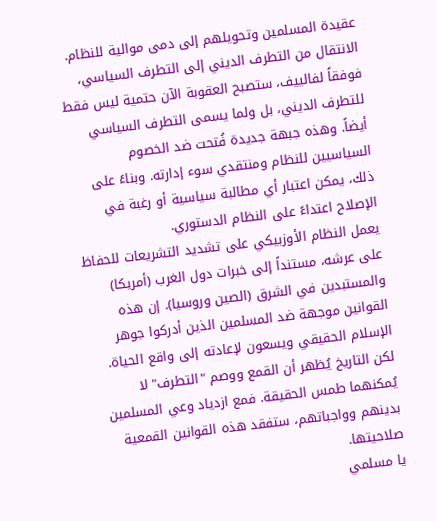عقيدة المسلمين وتحويلهم إلى دمى موالية للنظام.
الانتقال من التطرف الديني إلى التطرف السياسي، فوفقاً لفالييف، ستصبح العقوبة الآن حتمية ليس فقط للتطرف الديني، بل ولما يسمى التطرف السياسي أيضاً. وهذه جبهة جديدة فُتحت ضد الخصوم السياسيين للنظام ومنتقدي سوء إدارته. وبناءً على ذلك، يمكن اعتبار أي مطالبة سياسية أو رغبة في الإصلاح اعتداءً على النظام الدستوري.
يعمل النظام الأوزبيكي على تشديد التشريعات للحفاظ على عرشه، مستنداً إلى خبرات دول الغرب (أمريكا) والمستبدين في الشرق (الصين وروسيا). إن هذه القوانين موجهة ضد المسلمين الذين أدركوا جوهر الإسلام الحقيقي ويسعون لإعادته إلى واقع الحياة. لكن التاريخ يُظهر أن القمع ووصم "التطرف" لا يُمكنهما طمس الحقيقة. فمع ازدياد وعي المسلمين بدينهم وواجباتهم، ستفقد هذه القوانين القمعية صلاحيتها.
يا مسلمي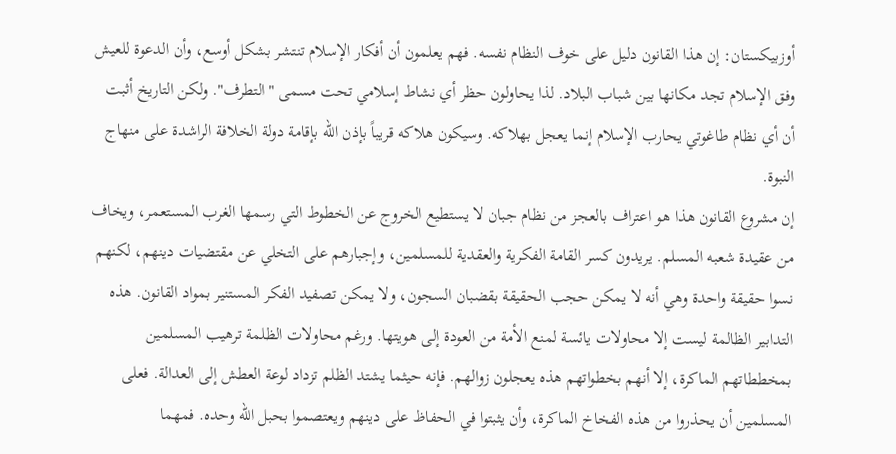أوزبيكستان: إن هذا القانون دليل على خوف النظام نفسه. فهم يعلمون أن أفكار الإسلام تنتشر بشكل أوسع، وأن الدعوة للعيش وفق الإسلام تجد مكانها بين شباب البلاد. لذا يحاولون حظر أي نشاط إسلامي تحت مسمى "التطرف". ولكن التاريخ أثبت أن أي نظام طاغوتي يحارب الإسلام إنما يعجل بهلاكه. وسيكون هلاكه قريباً بإذن الله بإقامة دولة الخلافة الراشدة على منهاج النبوة.
إن مشروع القانون هذا هو اعتراف بالعجز من نظام جبان لا يستطيع الخروج عن الخطوط التي رسمها الغرب المستعمر، ويخاف من عقيدة شعبه المسلم. يريدون كسر القامة الفكرية والعقدية للمسلمين، وإجبارهم على التخلي عن مقتضيات دينهم، لكنهم نسوا حقيقة واحدة وهي أنه لا يمكن حجب الحقيقة بقضبان السجون، ولا يمكن تصفيد الفكر المستنير بمواد القانون. هذه التدابير الظالمة ليست إلا محاولات يائسة لمنع الأمة من العودة إلى هويتها. ورغم محاولات الظلمة ترهيب المسلمين بمخططاتهم الماكرة، إلا أنهم بخطواتهم هذه يعجلون زوالهم. فإنه حيثما يشتد الظلم تزداد لوعة العطش إلى العدالة. فعلى المسلمين أن يحذروا من هذه الفخاخ الماكرة، وأن يثبتوا في الحفاظ على دينهم ويعتصموا بحبل الله وحده. فمهما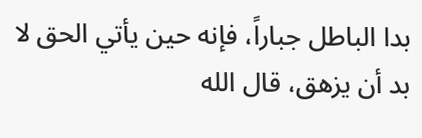بدا الباطل جباراً، فإنه حين يأتي الحق لا بد أن يزهق، قال الله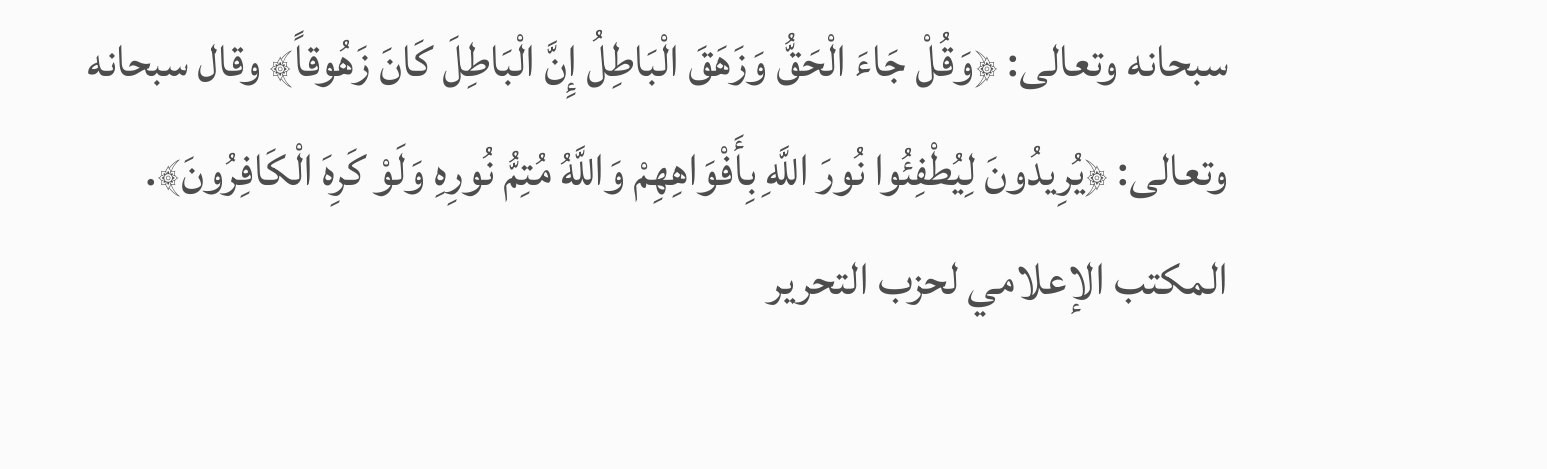سبحانه وتعالى: ﴿وَقُلْ جَاءَ الْحَقُّ وَزَهَقَ الْبَاطِلُ إِنَّ الْبَاطِلَ كَانَ زَهُوقاً﴾ وقال سبحانه وتعالى: ﴿يُرِيدُونَ لِيُطْفِئُوا نُورَ اللَّهِ بِأَفْوَاهِهِمْ وَاللَّهُ مُتِمُّ نُورِهِ وَلَوْ كَرِهَ الْكَافِرُونَ﴾.
المكتب الإعلامي لحزب التحرير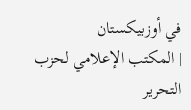في أوزبيكستان
| المكتب الإعلامي لحزب التحرير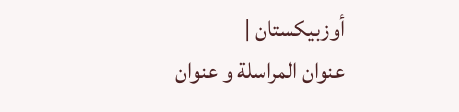أوزبيكستان |
عنوان المراسلة و عنوان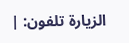الزيارة تلفون: |